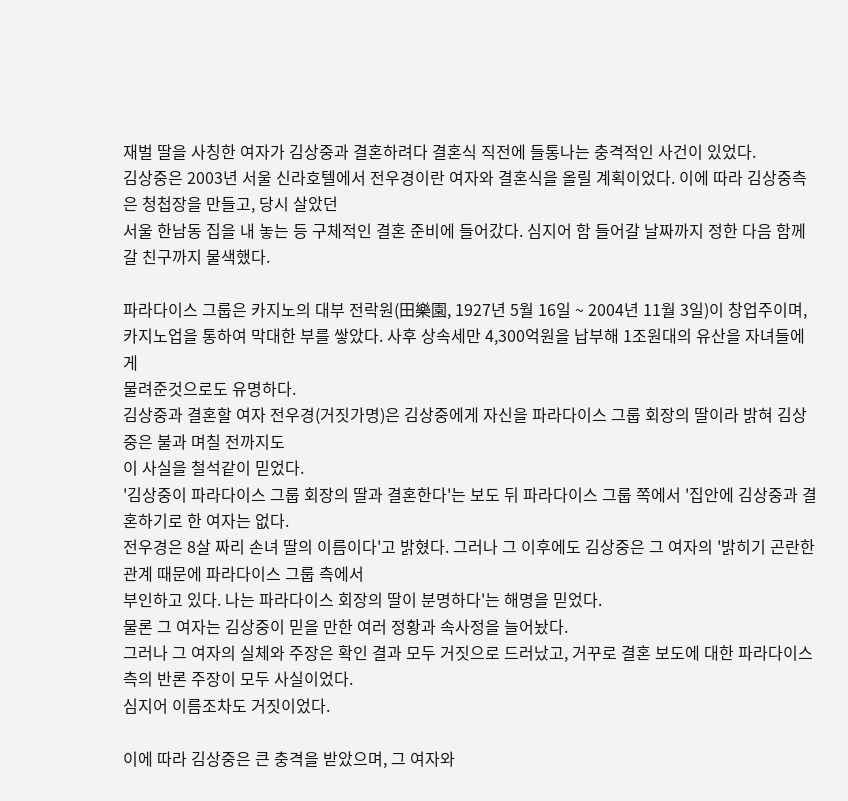재벌 딸을 사칭한 여자가 김상중과 결혼하려다 결혼식 직전에 들통나는 충격적인 사건이 있었다.
김상중은 2003년 서울 신라호텔에서 전우경이란 여자와 결혼식을 올릴 계획이었다. 이에 따라 김상중측은 청첩장을 만들고, 당시 살았던
서울 한남동 집을 내 놓는 등 구체적인 결혼 준비에 들어갔다. 심지어 함 들어갈 날짜까지 정한 다음 함께 갈 친구까지 물색했다.

파라다이스 그룹은 카지노의 대부 전락원(田樂園, 1927년 5월 16일 ~ 2004년 11월 3일)이 창업주이며,
카지노업을 통하여 막대한 부를 쌓았다. 사후 상속세만 4,300억원을 납부해 1조원대의 유산을 자녀들에게
물려준것으로도 유명하다.
김상중과 결혼할 여자 전우경(거짓가명)은 김상중에게 자신을 파라다이스 그룹 회장의 딸이라 밝혀 김상중은 불과 며칠 전까지도
이 사실을 철석같이 믿었다.
'김상중이 파라다이스 그룹 회장의 딸과 결혼한다'는 보도 뒤 파라다이스 그룹 쪽에서 '집안에 김상중과 결혼하기로 한 여자는 없다.
전우경은 8살 짜리 손녀 딸의 이름이다'고 밝혔다. 그러나 그 이후에도 김상중은 그 여자의 '밝히기 곤란한 관계 때문에 파라다이스 그룹 측에서
부인하고 있다. 나는 파라다이스 회장의 딸이 분명하다'는 해명을 믿었다.
물론 그 여자는 김상중이 믿을 만한 여러 정황과 속사정을 늘어놨다.
그러나 그 여자의 실체와 주장은 확인 결과 모두 거짓으로 드러났고, 거꾸로 결혼 보도에 대한 파라다이스 측의 반론 주장이 모두 사실이었다.
심지어 이름조차도 거짓이었다.

이에 따라 김상중은 큰 충격을 받았으며, 그 여자와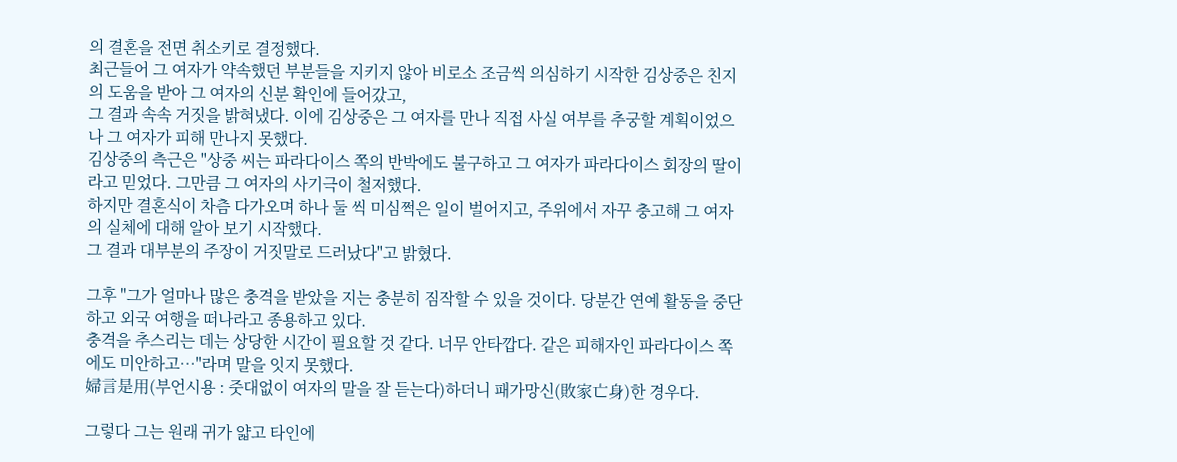의 결혼을 전면 취소키로 결정했다.
최근들어 그 여자가 약속했던 부분들을 지키지 않아 비로소 조금씩 의심하기 시작한 김상중은 친지의 도움을 받아 그 여자의 신분 확인에 들어갔고,
그 결과 속속 거짓을 밝혀냈다. 이에 김상중은 그 여자를 만나 직접 사실 여부를 추궁할 계획이었으나 그 여자가 피해 만나지 못했다.
김상중의 측근은 "상중 씨는 파라다이스 쪽의 반박에도 불구하고 그 여자가 파라다이스 회장의 딸이라고 믿었다. 그만큼 그 여자의 사기극이 철저했다.
하지만 결혼식이 차츰 다가오며 하나 둘 씩 미심쩍은 일이 벌어지고, 주위에서 자꾸 충고해 그 여자의 실체에 대해 알아 보기 시작했다.
그 결과 대부분의 주장이 거짓말로 드러났다"고 밝혔다.

그후 "그가 얼마나 많은 충격을 받았을 지는 충분히 짐작할 수 있을 것이다. 당분간 연예 활동을 중단하고 외국 여행을 떠나라고 종용하고 있다.
충격을 추스리는 데는 상당한 시간이 필요할 것 같다. 너무 안타깝다. 같은 피해자인 파라다이스 쪽에도 미안하고…"라며 말을 잇지 못했다.
婦言是用(부언시용 : 줏대없이 여자의 말을 잘 듣는다)하더니 패가망신(敗家亡身)한 경우다.

그렇다 그는 원래 귀가 얇고 타인에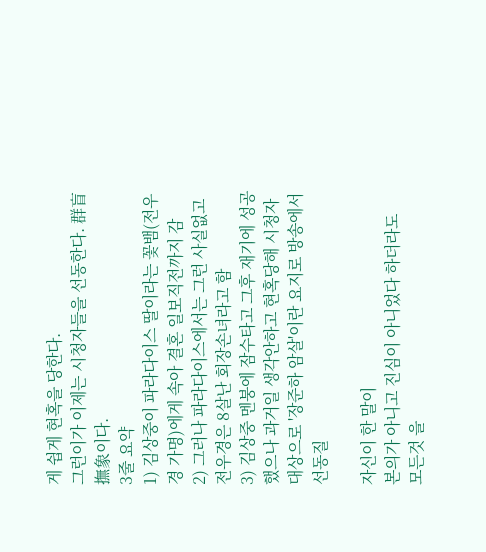게 쉽게 현혹을 당한다.
그런이가 이제는 시청자들을 선동한다. 群盲撫象이다.
3줄 요약
1) 김상중이 파라다이스 딸이라는 꽃뱀(전우경 가명)에게 속아 결혼 일보직전까지 감
2) 그러나 파라다이스에서는 그런 사실없고 전우경은 8살난 회장손녀라고 함
3) 김상중 멘붕에 잠수타고 그후 재기에 성공했으나 과거일 생각안하고 현혹당해 시청자 대상으로 '장준하 암살'이란 요지로 방송에서 선동질

자신이 한 말이
본의가 아니고 진심이 아니었다 하더라도
모든것 을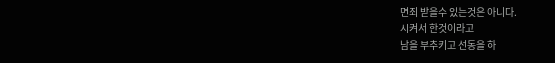면죄 받을수 있는것은 아니다.
시켜서 한것이라고
남을 부추키고 선동을 하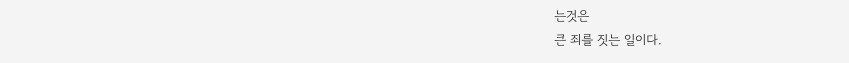는것은
큰 죄를 짓는 일이다.